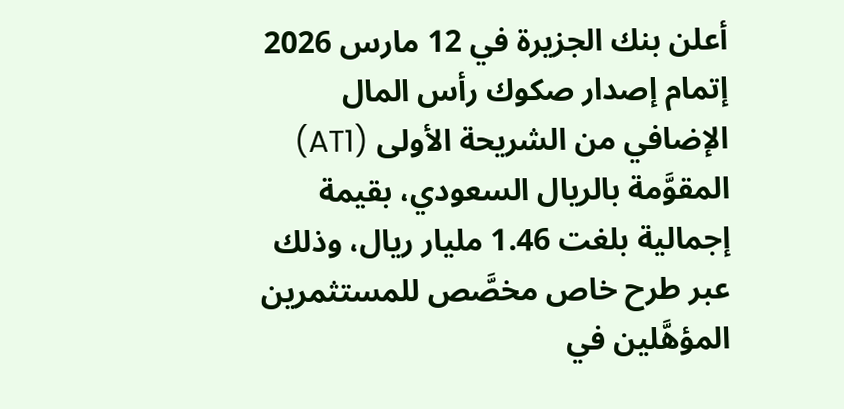أعلن بنك الجزيرة في 12 مارس 2026 إتمام إصدار صكوك رأس المال الإضافي من الشريحة الأولى (AT1) المقوَّمة بالريال السعودي، بقيمة إجمالية بلغت 1.46 مليار ريال، وذلك عبر طرح خاص مخصَّص للمستثمرين المؤهَّلين في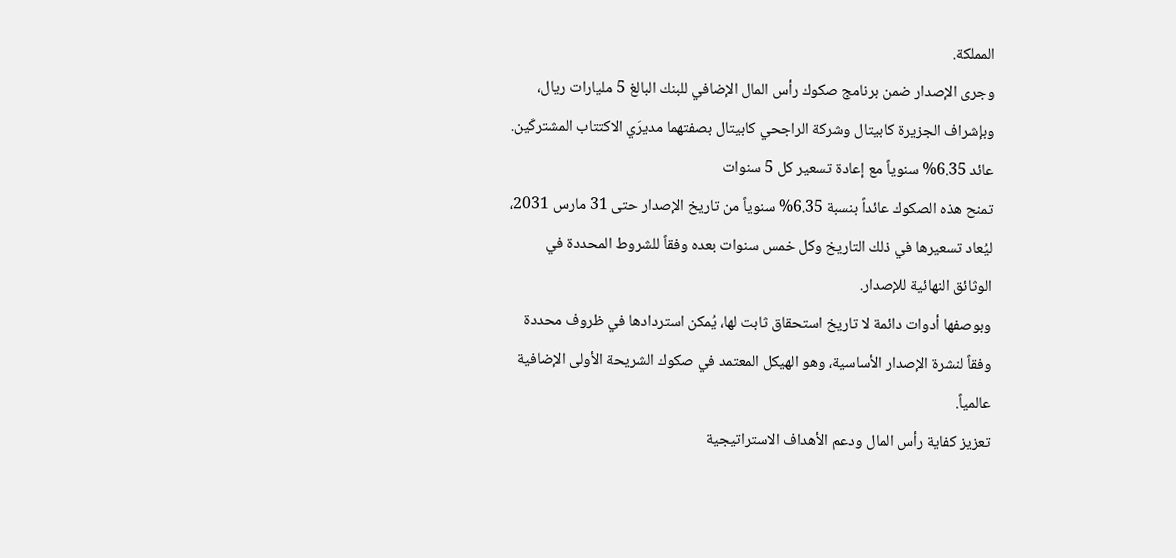المملكة.
وجرى الإصدار ضمن برنامج صكوك رأس المال الإضافي للبنك البالغ 5 مليارات ريال، وبإشراف الجزيرة كابيتال وشركة الراجحي كابيتال بصفتهما مديرَي الاكتتاب المشتركَين.
عائد 6.35% سنوياً مع إعادة تسعير كل 5 سنوات
تمنح هذه الصكوك عائداً بنسبة 6.35% سنوياً من تاريخ الإصدار حتى 31 مارس 2031، ليُعاد تسعيرها في ذلك التاريخ وكل خمس سنوات بعده وفقاً للشروط المحددة في الوثائق النهائية للإصدار.
وبوصفها أدوات دائمة لا تاريخ استحقاق ثابت لها، يُمكن استردادها في ظروف محددة وفقاً لنشرة الإصدار الأساسية، وهو الهيكل المعتمد في صكوك الشريحة الأولى الإضافية عالمياً.
تعزيز كفاية رأس المال ودعم الأهداف الاستراتيجية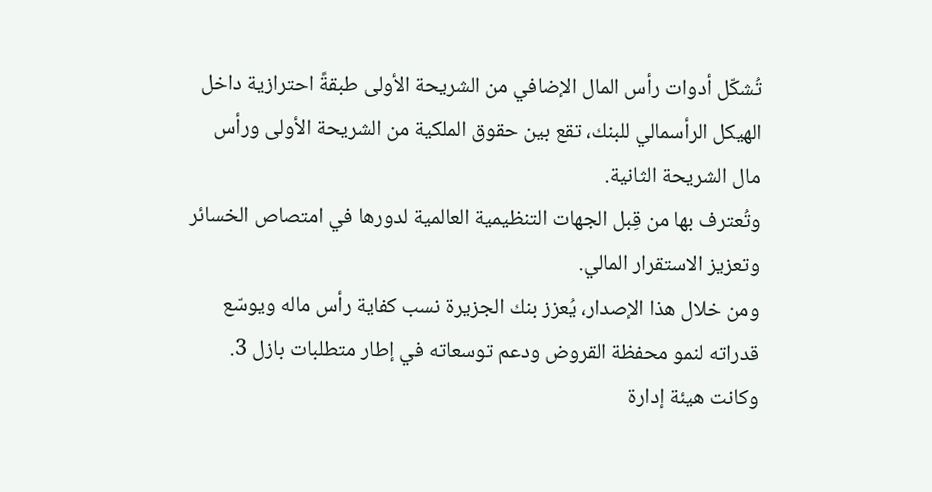تُشكّل أدوات رأس المال الإضافي من الشريحة الأولى طبقةً احترازية داخل الهيكل الرأسمالي للبنك، تقع بين حقوق الملكية من الشريحة الأولى ورأس مال الشريحة الثانية.
وتُعترف بها من قِبل الجهات التنظيمية العالمية لدورها في امتصاص الخسائر وتعزيز الاستقرار المالي.
ومن خلال هذا الإصدار، يُعزز بنك الجزيرة نسب كفاية رأس ماله ويوسّع قدراته لنمو محفظة القروض ودعم توسعاته في إطار متطلبات بازل 3.
وكانت هيئة إدارة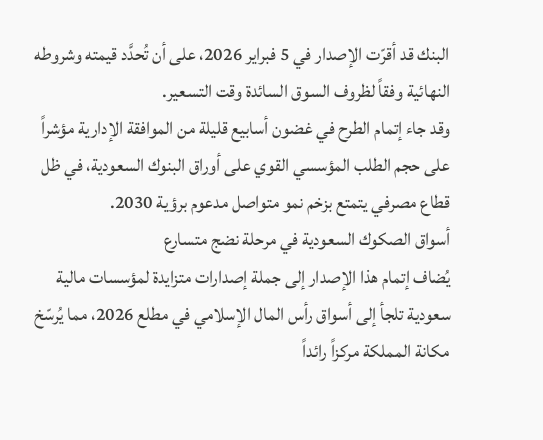البنك قد أقرّت الإصدار في 5 فبراير 2026، على أن تُحدَّد قيمته وشروطه النهائية وفقاً لظروف السوق السائدة وقت التسعير.
وقد جاء إتمام الطرح في غضون أسابيع قليلة من الموافقة الإدارية مؤشراً على حجم الطلب المؤسسي القوي على أوراق البنوك السعودية، في ظل قطاع مصرفي يتمتع بزخم نمو متواصل مدعوم برؤية 2030.
أسواق الصكوك السعودية في مرحلة نضج متسارع
يُضاف إتمام هذا الإصدار إلى جملة إصدارات متزايدة لمؤسسات مالية سعودية تلجأ إلى أسواق رأس المال الإسلامي في مطلع 2026، مما يُرسّخ مكانة المملكة مركزاً رائداً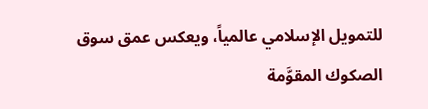للتمويل الإسلامي عالمياً، ويعكس عمق سوق الصكوك المقوَّمة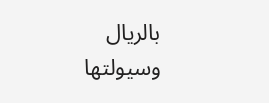بالريال وسيولتها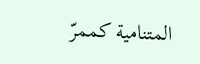المتنامية كممرّ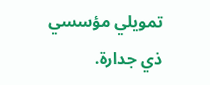تمويلي مؤسسي ذي جدارة.